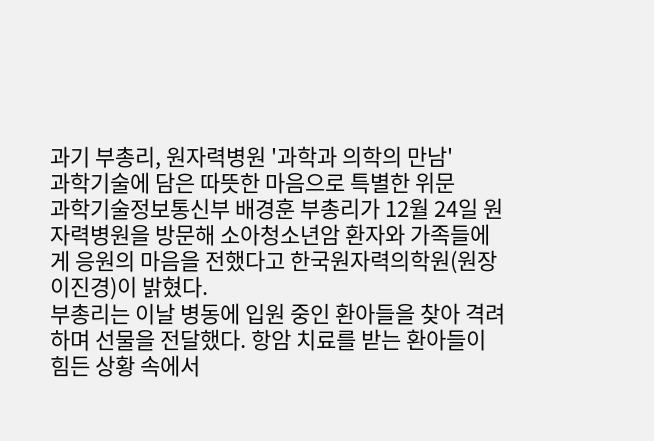과기 부총리, 원자력병원 '과학과 의학의 만남'
과학기술에 담은 따뜻한 마음으로 특별한 위문
과학기술정보통신부 배경훈 부총리가 12월 24일 원자력병원을 방문해 소아청소년암 환자와 가족들에게 응원의 마음을 전했다고 한국원자력의학원(원장 이진경)이 밝혔다.
부총리는 이날 병동에 입원 중인 환아들을 찾아 격려하며 선물을 전달했다. 항암 치료를 받는 환아들이 힘든 상황 속에서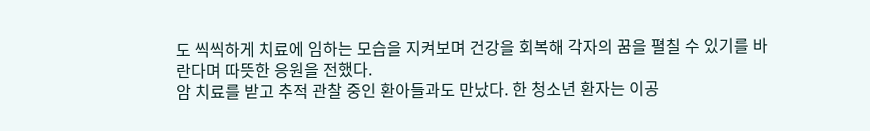도 씩씩하게 치료에 임하는 모습을 지켜보며 건강을 회복해 각자의 꿈을 펼칠 수 있기를 바란다며 따뜻한 응원을 전했다.
암 치료를 받고 추적 관찰 중인 환아들과도 만났다. 한 청소년 환자는 이공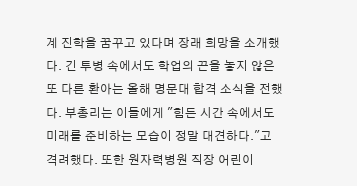계 진학을 꿈꾸고 있다며 장래 희망을 소개했다. 긴 투병 속에서도 학업의 끈을 놓지 않은 또 다른 환아는 올해 명문대 합격 소식을 전했다. 부총리는 이들에게 "힘든 시간 속에서도 미래를 준비하는 모습이 정말 대견하다."고 격려했다. 또한 원자력병원 직장 어린이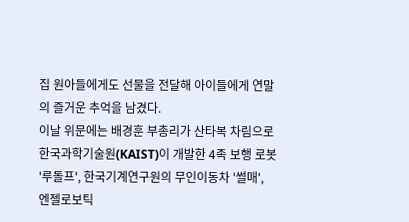집 원아들에게도 선물을 전달해 아이들에게 연말의 즐거운 추억을 남겼다.
이날 위문에는 배경훈 부총리가 산타복 차림으로 한국과학기술원(KAIST)이 개발한 4족 보행 로봇 '루돌프', 한국기계연구원의 무인이동차 '썰매', 엔젤로보틱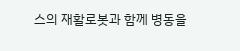스의 재활로봇과 함께 병동을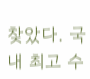찾았다. 국내 최고 수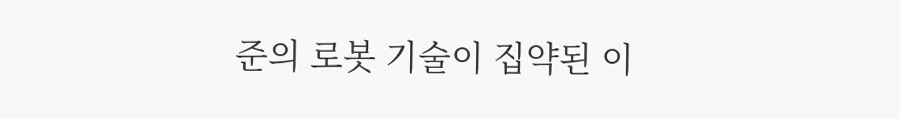준의 로봇 기술이 집약된 이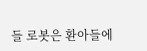들 로봇은 환아들에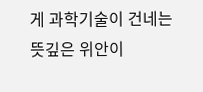게 과학기술이 건네는 뜻깊은 위안이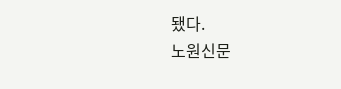됐다.
노원신문